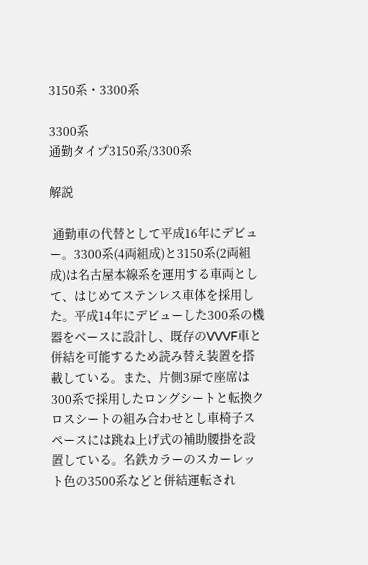3150系・3300系

3300系
通勤タイプ3150系/3300系

解説

 通勤車の代替として平成16年にデビュー。3300系(4両組成)と3150系(2両組成)は名古屋本線系を運用する車両として、はじめてステンレス車体を採用した。平成14年にデビューした300系の機器をベースに設計し、既存のVVVF車と併結を可能するため読み替え装置を搭載している。また、片側3扉で座席は300系で採用したロングシートと転換クロスシートの組み合わせとし車椅子スペースには跳ね上げ式の補助腰掛を設置している。名鉄カラーのスカーレット色の3500系などと併結運転され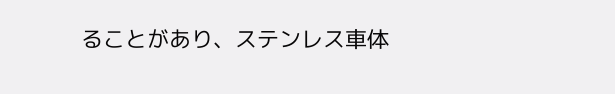ることがあり、ステンレス車体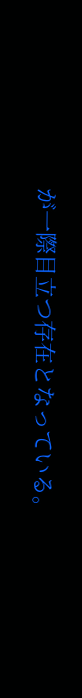が一際目立つ存在となっている。